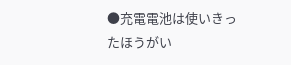●充電電池は使いきったほうがい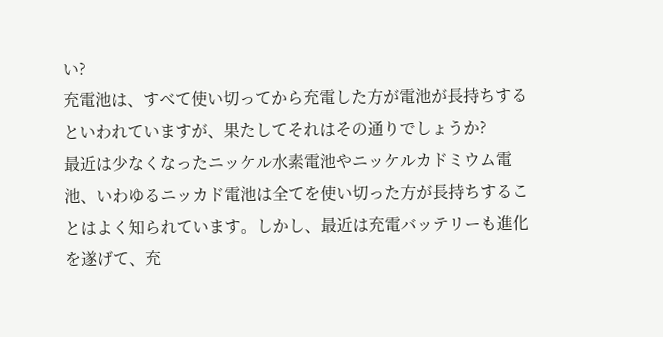い?
充電池は、すべて使い切ってから充電した方が電池が長持ちするといわれていますが、果たしてそれはその通りでしょうか?
最近は少なくなったニッケル水素電池やニッケルカドミウム電池、いわゆるニッカド電池は全てを使い切った方が長持ちすることはよく知られています。しかし、最近は充電バッテリーも進化を遂げて、充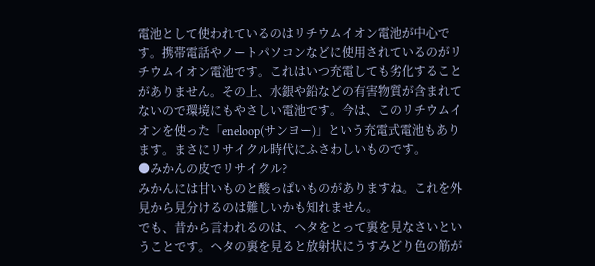電池として使われているのはリチウムイオン電池が中心です。携帯電話やノートパソコンなどに使用されているのがリチウムイオン電池です。これはいつ充電しても劣化することがありません。その上、水銀や鉛などの有害物質が含まれてないので環境にもやさしい電池です。今は、このリチウムイオンを使った「eneloop(サンヨー)」という充電式電池もあります。まさにリサイクル時代にふさわしいものです。
●みかんの皮でリサイクル?
みかんには甘いものと酸っぱいものがありますね。これを外見から見分けるのは難しいかも知れません。
でも、昔から言われるのは、ヘタをとって裏を見なさいということです。ヘタの裏を見ると放射状にうすみどり色の筋が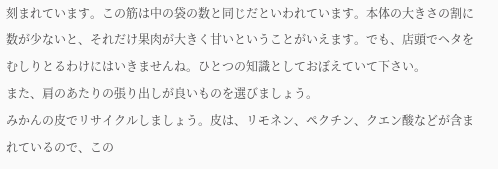刻まれています。この筋は中の袋の数と同じだといわれています。本体の大きさの割に数が少ないと、それだけ果肉が大きく甘いということがいえます。でも、店頭でヘタをむしりとるわけにはいきませんね。ひとつの知識としておぼえていて下さい。
また、肩のあたりの張り出しが良いものを選びましょう。
みかんの皮でリサイクルしましょう。皮は、リモネン、ペクチン、クエン酸などが含まれているので、この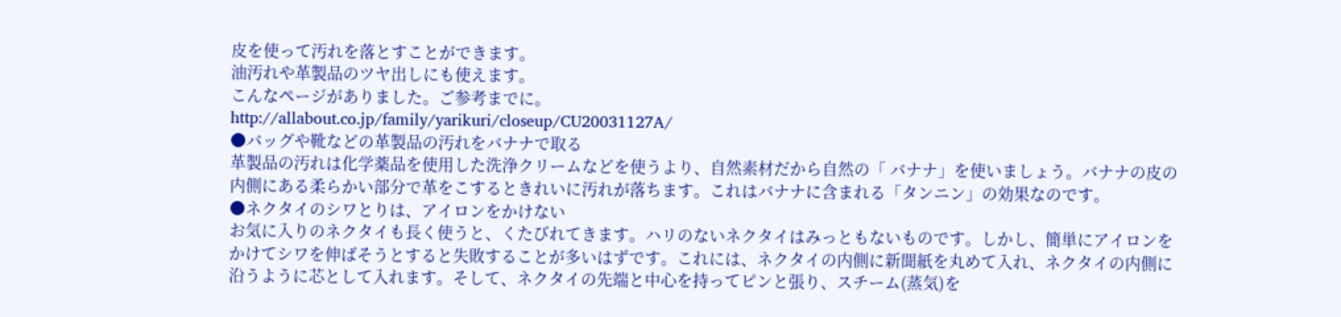皮を使って汚れを落とすことができます。
油汚れや革製品のツヤ出しにも使えます。
こんなページがありました。ご参考までに。
http://allabout.co.jp/family/yarikuri/closeup/CU20031127A/
●バッグや靴などの革製品の汚れをバナナで取る
革製品の汚れは化学薬品を使用した洗浄クリームなどを使うより、自然素材だから自然の「 バナナ」を使いましょう。バナナの皮の内側にある柔らかい部分で革をこするときれいに汚れが落ちます。これはバナナに含まれる「タンニン」の効果なのです。
●ネクタイのシワとりは、アイロンをかけない
お気に入りのネクタイも長く使うと、くたびれてきます。ハリのないネクタイはみっともないものです。しかし、簡単にアイロンをかけてシワを伸ばそうとすると失敗することが多いはずです。これには、ネクタイの内側に新聞紙を丸めて入れ、ネクタイの内側に沿うように芯として入れます。そして、ネクタイの先端と中心を持ってピンと張り、スチーム(蒸気)を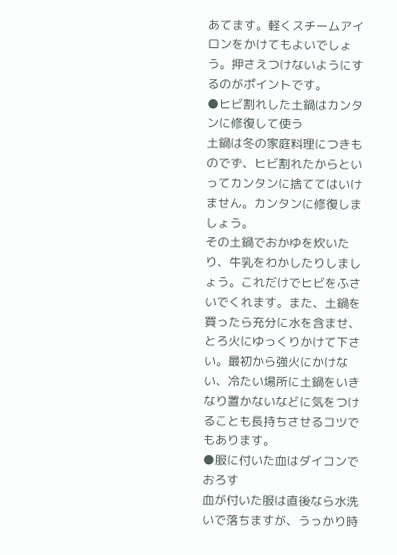あてます。軽くスチームアイロンをかけてもよいでしょう。押さえつけないようにするのがポイントです。
●ヒビ割れした土鍋はカンタンに修復して使う
土鍋は冬の家庭料理につきものでず、ヒビ割れたからといってカンタンに捨ててはいけません。カンタンに修復しましょう。
その土鍋でおかゆを炊いたり、牛乳をわかしたりしましょう。これだけでヒビをふさいでくれます。また、土鍋を買ったら充分に水を含ませ、とろ火にゆっくりかけて下さい。最初から強火にかけない、冷たい場所に土鍋をいきなり置かないなどに気をつけることも長持ちさせるコツでもあります。
●服に付いた血はダイコンでおろす
血が付いた服は直後なら水洗いで落ちますが、うっかり時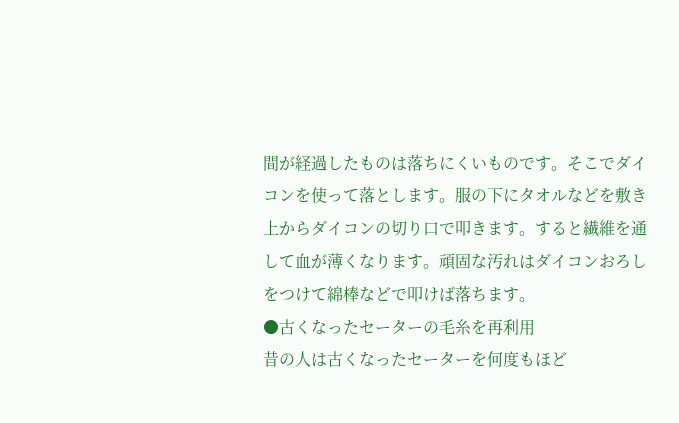間が経過したものは落ちにくいものです。そこでダイコンを使って落とします。服の下にタオルなどを敷き上からダイコンの切り口で叩きます。すると繊維を通して血が薄くなります。頑固な汚れはダイコンおろしをつけて綿棒などで叩けば落ちます。
●古くなったセーターの毛糸を再利用
昔の人は古くなったセーターを何度もほど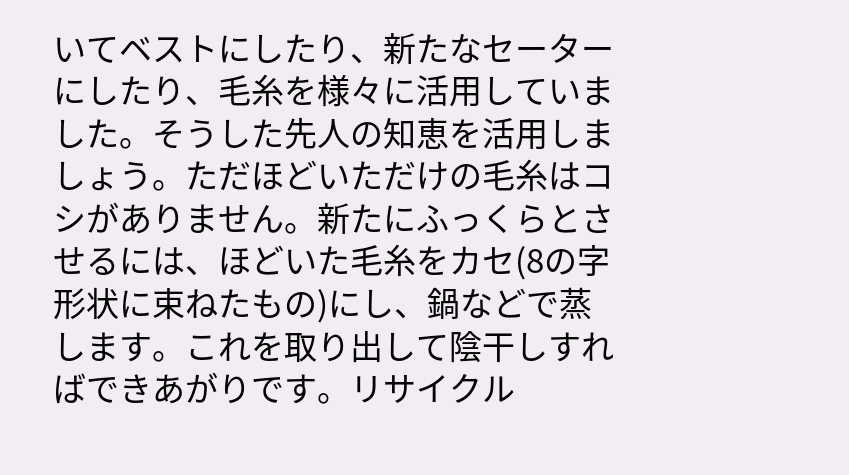いてベストにしたり、新たなセーターにしたり、毛糸を様々に活用していました。そうした先人の知恵を活用しましょう。ただほどいただけの毛糸はコシがありません。新たにふっくらとさせるには、ほどいた毛糸をカセ(8の字形状に束ねたもの)にし、鍋などで蒸します。これを取り出して陰干しすればできあがりです。リサイクル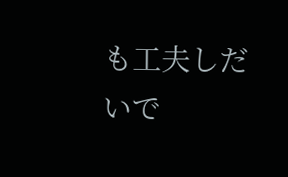も工夫しだいで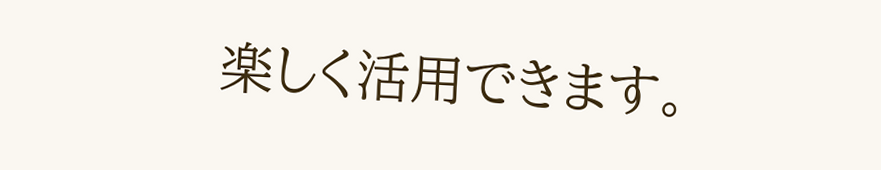楽しく活用できます。